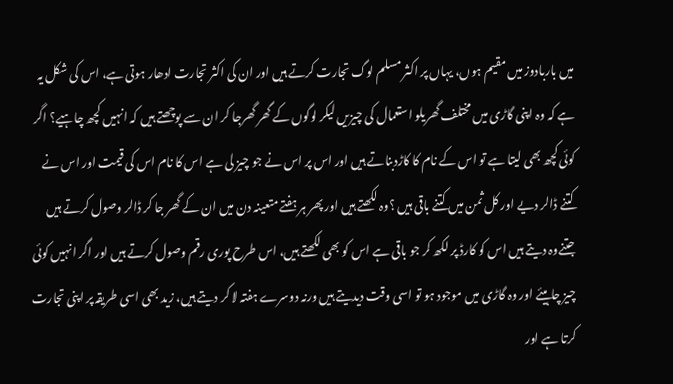میں باربادوز میں مقیم ہوں، یہاں پر اکثر مسلم لوگ تجارت کرتے ہیں اور ان کی اکثر تجارت ادھار ہوتی ہے، اس کی شکل یہ ہے کہ وہ اپنی گاڑی میں مختلف گھریلو استعمال کی چیزیں لیکر لوگوں کے گھر گھرجا کر ان سے پوچھتے ہیں کہ انہیں کچھ چاہیے؟ اگر کوئی کچھ بھی لیتا ہے تو اس کے نام کا کاڑدبناتے ہیں اور اس پر اس نے جو چیز لی ہے اس کا نام اس کی قیمت اور اس نے کتنے ڈالر دیے اور کل ثمن میں کتنے باقی ہیں ؟وہ لکھتے ہیں اور پھر ہر ہفتے متعینہ دن میں ان کے گھر جا کر ڈالر وصول کرتے ہیں جتنےوہ دیتے ہیں اس کو کارڈ پر لکھ کر جو باقی ہے اس کو بھی لکھتے ہیں، اس طرح پوری رقم وصول کرتے ہیں اور اگر انہیں کوئی چیز چاہیئے اور وہ گاڑی میں موجود ہو تو اسی وقت دیدیتے ہیں ورنہ دوسرے ہفتہ لا کر دیتے ہیں، زید بھی اسی طریقہ پر اپنی تجارت کرتا ہے اور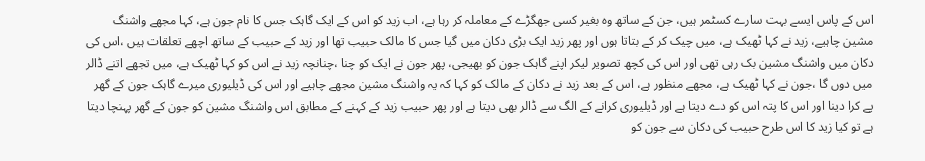اس کے پاس ایسے بہت سارے کسٹمر ہیں، جن کے ساتھ وہ بغیر کسی جھگڑے کے معاملہ کر رہا ہے، اب زید کو اس کے ایک گاہک جس کا نام جون ہے، کہا مجھے واشنگ مشین چاہیے، زید نے کہا ٹھیک ہے، میں چیک کر کے بتاتا ہوں اور پھر زید ایک بڑی دکان میں گیا جس کا مالک حبیب تھا اور زید کے حبیب کے ساتھ اچھے تعلقات ہیں ،اس کی دکان میں واشنگ مشین بک رہی تھی اور اس کی کچھ تصویر لیکر اپنے گاہک جون کو بھیجی، پھر جون نے ایک کو چنا ،چنانچہ زید نے اس کو کہا ٹھیک ہے، میں تجھے اتنے ڈالر میں دوں گا ،جون نے کہا ٹھیک ہے، مجھے منظور ہے، اس کے بعد زید نے دکان کے مالک کو کہا کہ یہ واشنگ مشین مجھے چاہیے اور اس کی ڈیلیوری میرے گاہک جون کے گھر پے کرا دینا اور اس کا پتہ اس کو دے دیتا ہے اور ڈیلیوری کرانے کے الگ سے ڈالر بھی دیتا ہے اور پھر حبیب زید کے کہنے کے مطابق اس واشنگ مشین کو جون کے گھر پہنچا دیتا ہے تو کیا زید کا اس طرح حبیب کی دکان سے جون کو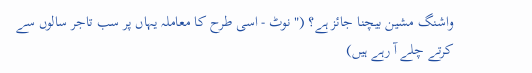واشنگ مشین بیچنا جائز ہے؟ ("نوٹ - اسی طرح کا معاملہ یہاں پر سب تاجر سالوں سے کرتے چلے آ رہے ہیں)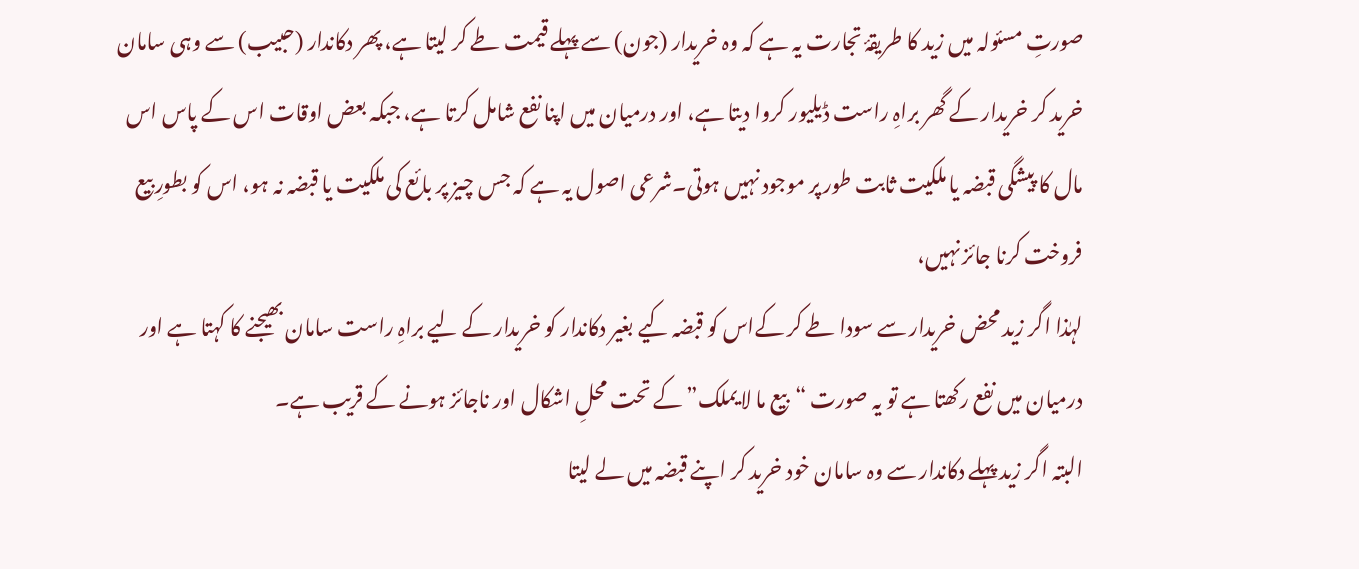صورتِ مسئولہ میں زید کا طریقۂ تجارت یہ ہے کہ وہ خریدار (جون) سے پہلے قیمت طے کر لیتا ہے، پھر دکاندار (حبیب) سے وہی سامان خرید کر خریدار کے گھر براہِ راست ڈیلیور کروا دیتا ہے، اور درمیان میں اپنا نفع شامل کرتا ہے، جبکہ بعض اوقات اس کے پاس اس مال کا پیشگی قبضہ یا ملکیت ثابت طور پر موجود نہیں ہوتی۔شرعی اصول یہ ہے کہ جس چیز پر بائع کی ملکیت یا قبضہ نہ ہو، اس کو بطورِ بیع فروخت کرنا جائز نہیں،
لہٰذا اگر زید محض خریدار سے سودا طے کر کےاس کو قبضہ کیے بغیر دکاندار کو خریدار کے لیے براہِ راست سامان بھیجنے کا کہتا ہے اور درمیان میں نفع رکھتا ہے تو یہ صورت “بیع ما لا یملک” کے تحت محلِ اشکال اور ناجائز ہونے کے قریب ہے۔
البتہ اگر زید پہلے دکاندار سے وہ سامان خود خرید کر اپنے قبضہ میں لے لیتا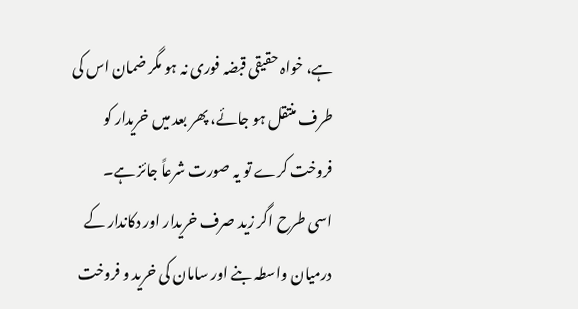ہے، خواہ حقیقی قبضہ فوری نہ ہو مگر ضمان اس کی طرف منتقل ہو جائے، پھر بعد میں خریدار کو فروخت کرے تو یہ صورت شرعاً جائز ہے۔
اسی طرح اگر زید صرف خریدار اور دکاندار کے درمیان واسطہ بنے اور سامان کی خرید و فروخت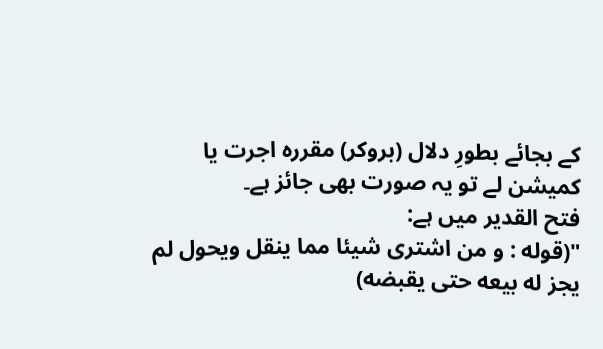کے بجائے بطورِ دلال (بروکر) مقررہ اجرت یا کمیشن لے تو یہ صورت بھی جائز ہے۔
فتح القدیر میں ہے:
"(قوله : و من اشترى شيئا مما ينقل ويحول لم يجز له بيعه حتى يقبضه)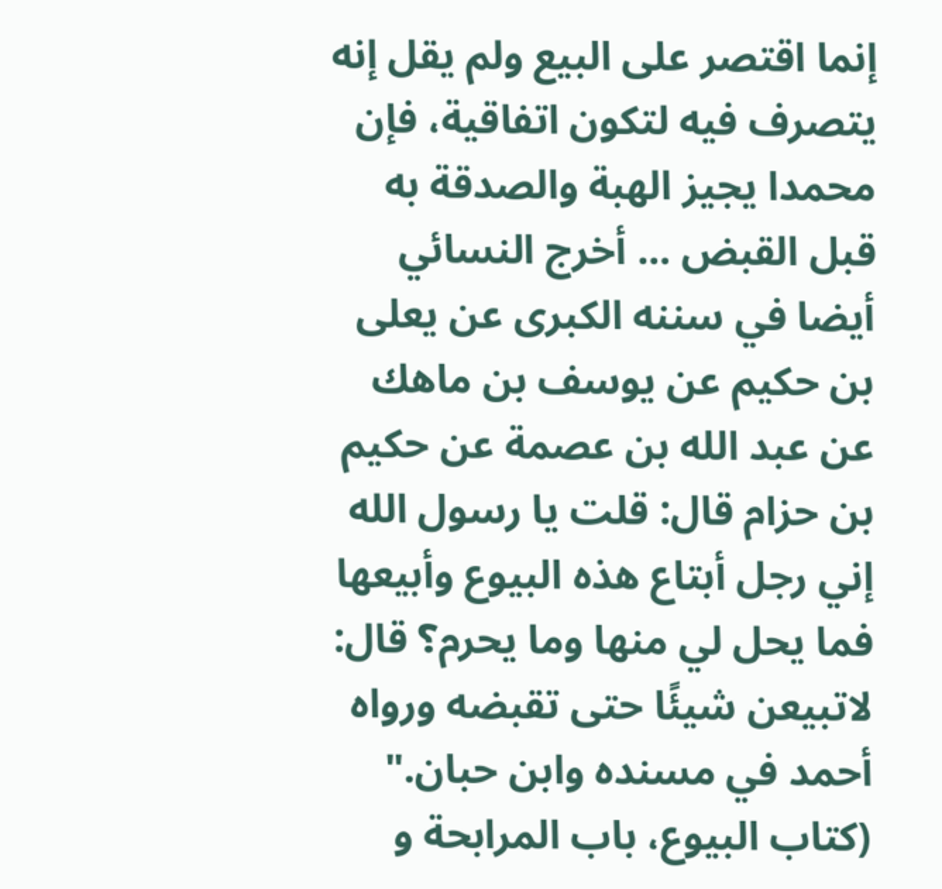إنما اقتصر على البيع ولم يقل إنه يتصرف فيه لتكون اتفاقية، فإن محمدا يجيز الهبة والصدقة به قبل القبض ... أخرج النسائي أيضا في سننه الكبرى عن يعلى بن حكيم عن يوسف بن ماهك عن عبد الله بن عصمة عن حكيم بن حزام قال: قلت يا رسول الله إني رجل أبتاع هذه البيوع وأبيعها فما يحل لي منها وما يحرم؟ قال: لاتبيعن شيئًا حتى تقبضه ورواه أحمد في مسنده وابن حبان."
(کتاب البیوع، باب المرابحة و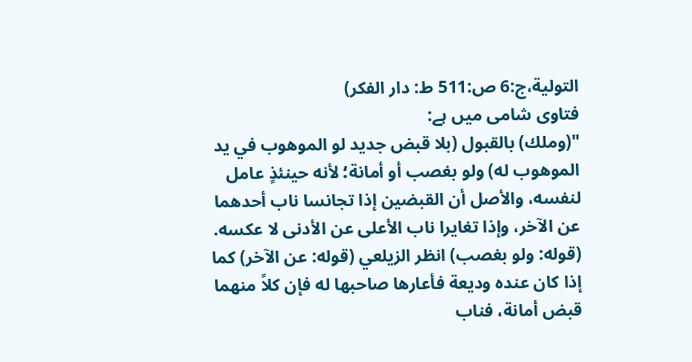التولیة،ج:6 ص:511 ط: دار الفکر)
فتاوی شامی میں ہے:
"(وملك) بالقبول (بلا قبض جديد لو الموهوب في يد الموهوب له) ولو بغصب أو أمانة؛ لأنه حينئذٍ عامل لنفسه، والأصل أن القبضين إذا تجانسا ناب أحدهما عن الآخر، وإذا تغايرا ناب الأعلى عن الأدنى لا عكسه.
(قوله: ولو بغصب) انظر الزيلعي (قوله: عن الآخر) كما إذا كان عنده وديعة فأعارها صاحبها له فإن كلاً منهما قبض أمانة، فناب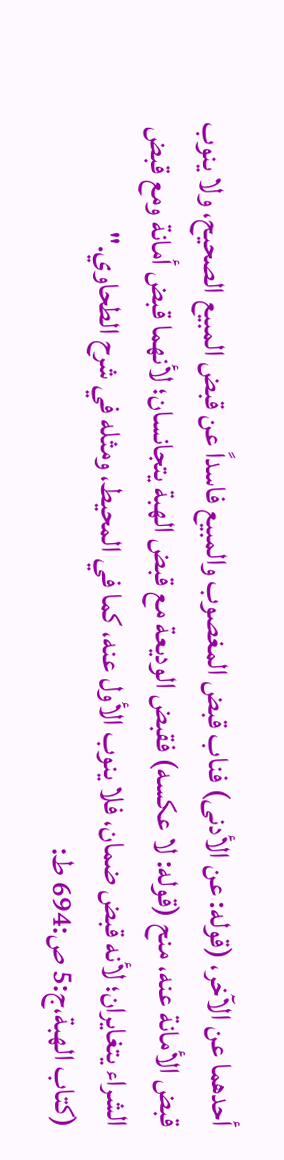أحدهما عن الآخر، (قوله: عن الأدنى) فناب قبض المغصوب والمبيع فاسداً عن قبض المبيع الصحيح، ولا ينوب قبض الأمانة عنه، منح (قوله: لا عكسه) فقبض الوديعة مع قبض الهبة يتجانسان؛ لأنهما قبض أمانة ومع قبض الشراء يتغايران؛ لأنه قبض ضمان، فلا ينوب الأول عنه، كما في المحيط، ومثله في شرح الطحاوي."
(كتاب الهبة،ج:5 ص:694 ط: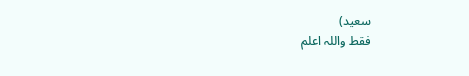سعيد)
فقط واللہ اعلم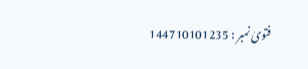فتویٰ نمبر : 144710101235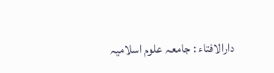دارالافتاء : جامعہ علوم اسلامیہ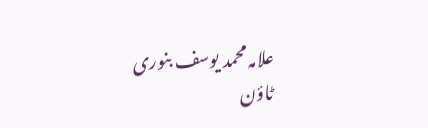علامہ محمد یوسف بنوری ٹاؤن